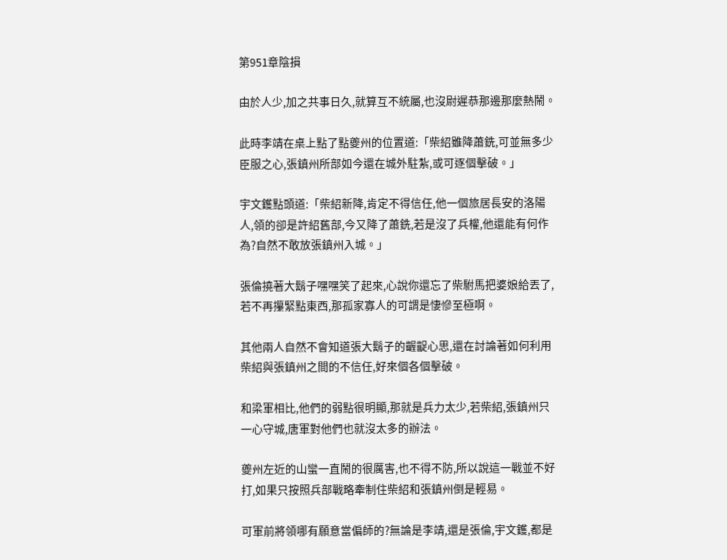第951章陰損

由於人少,加之共事日久,就算互不統屬,也沒尉遲恭那邊那麼熱鬧。

此時李靖在桌上點了點夔州的位置道:「柴紹雖降蕭銑,可並無多少臣服之心,張鎮州所部如今還在城外駐紮,或可逐個擊破。」

宇文鑊點頭道:「柴紹新降,肯定不得信任,他一個旅居長安的洛陽人,領的卻是許紹舊部,今又降了蕭銑,若是沒了兵權,他還能有何作為?自然不敢放張鎮州入城。」

張倫撓著大鬍子嘿嘿笑了起來,心說你還忘了柴駙馬把婆娘給丟了,若不再攥緊點東西,那孤家寡人的可謂是悽慘至極啊。

其他兩人自然不會知道張大鬍子的齷齪心思,還在討論著如何利用柴紹與張鎮州之間的不信任,好來個各個擊破。

和梁軍相比,他們的弱點很明顯,那就是兵力太少,若柴紹,張鎮州只一心守城,唐軍對他們也就沒太多的辦法。

夔州左近的山蠻一直鬧的很厲害,也不得不防,所以說這一戰並不好打,如果只按照兵部戰略牽制住柴紹和張鎮州倒是輕易。

可軍前將領哪有願意當偏師的?無論是李靖,還是張倫,宇文鑊,都是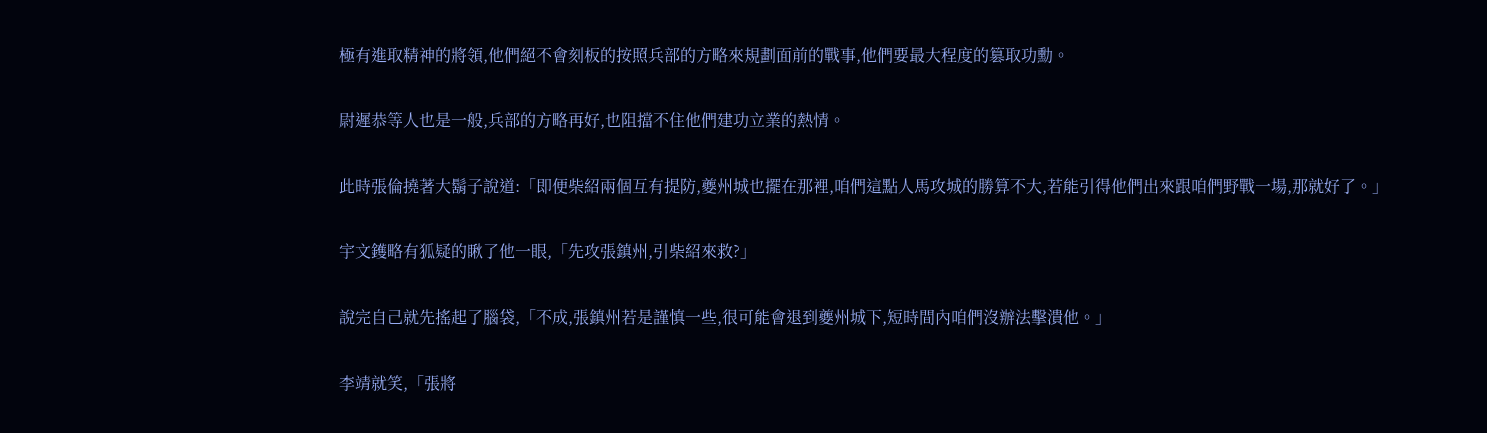極有進取精神的將領,他們絕不會刻板的按照兵部的方略來規劃面前的戰事,他們要最大程度的篡取功勳。

尉遲恭等人也是一般,兵部的方略再好,也阻擋不住他們建功立業的熱情。

此時張倫撓著大鬍子說道:「即便柴紹兩個互有提防,夔州城也擺在那裡,咱們這點人馬攻城的勝算不大,若能引得他們出來跟咱們野戰一場,那就好了。」

宇文鑊略有狐疑的瞅了他一眼,「先攻張鎮州,引柴紹來救?」

說完自己就先搖起了腦袋,「不成,張鎮州若是謹慎一些,很可能會退到夔州城下,短時間內咱們沒辦法擊潰他。」

李靖就笑,「張將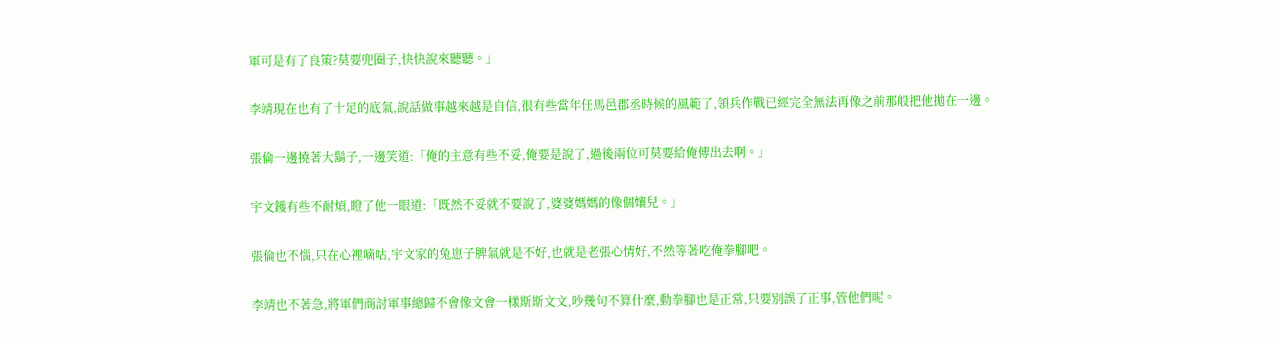軍可是有了良策?莫要兜圈子,快快說來聽聽。」

李靖現在也有了十足的底氣,說話做事越來越是自信,很有些當年任馬邑郡丞時候的風範了,領兵作戰已經完全無法再像之前那般把他拋在一邊。

張倫一邊撓著大鬍子,一邊笑道:「俺的主意有些不妥,俺要是說了,過後兩位可莫要給俺傳出去啊。」

宇文鑊有些不耐煩,瞪了他一眼道:「既然不妥就不要說了,婆婆媽媽的像個孃兒。」

張倫也不惱,只在心裡嘀咕,宇文家的兔崽子脾氣就是不好,也就是老張心情好,不然等著吃俺拳腳吧。

李靖也不著急,將軍們商討軍事總歸不會像文會一樣斯斯文文,吵幾句不算什麼,動拳腳也是正常,只要別誤了正事,管他們呢。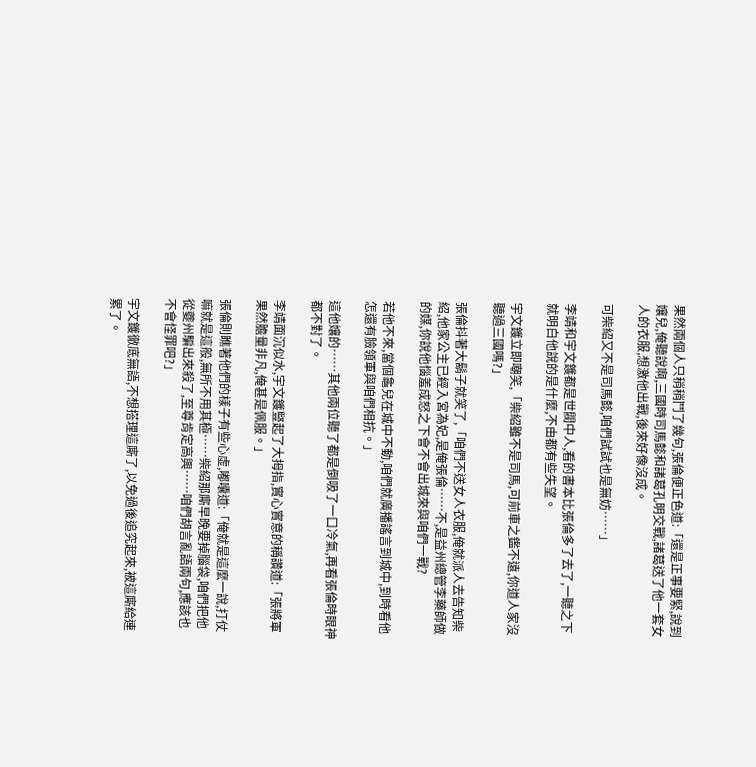果然兩個人只稍稍鬥了幾句,張倫便正色道:「還是正事要緊,說到孃兒,俺聽說啊,三國時司馬懿和諸葛孔明交戰,諸葛送了他一套女人的衣服,想激他出戰,後來好像沒成。

可柴紹又不是司馬懿,咱們試試也是無妨……」

李靖和宇文鑊都是世閥中人,看的書本比張倫多了去了,一聽之下就明白他說的是什麼,不由都有些失望。

宇文鑊立即嘲笑,「柴紹雖不是司馬,可前車之鑑不遠,你道人家沒聽過三國嗎?」

張倫抖著大鬍子就笑了,「咱們不送女人衣服,俺就派人去告知柴紹,他家公主已經入宮為妃,是俺張倫……不,是益州總管李藥師做的媒,你說他惱羞成怒之下會不會出城來與咱們一戰?

若他不來,當個龜兒在城中不動,咱們就廣播謠言到城中,到時看他怎還有臉領軍與咱們相抗。」

這他孃的……其他兩位聽了都是倒吸了一口冷氣,再看張倫時眼神都不對了。

李靖面沉似水,宇文鑊豎起了大拇指,實心實意的稱讚道:「張將軍果然膽量非凡,俺甚是佩服。」

張倫則瞧著他們的樣子有些心虛,嘟囔道:「俺就是這麼一說,打仗嘛就是這般,無所不用其極……柴紹那廝早晚要掉腦袋,咱們把他從夔州騙出來殺了,至尊肯定高興……咱們胡言亂語兩句,應該也不會怪罪吧?」

宇文鑊徹底無語,不想搭理這廝了,以免過後追究起來,被這廝給連累了。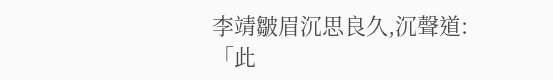李靖皺眉沉思良久,沉聲道:「此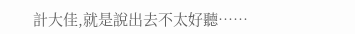計大佳,就是說出去不太好聽……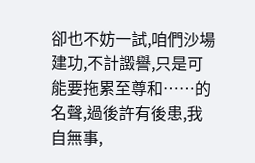卻也不妨一試,咱們沙場建功,不計譭譽,只是可能要拖累至尊和……的名聲,過後許有後患,我自無事,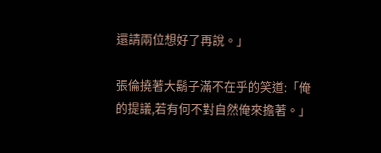還請兩位想好了再說。」

張倫撓著大鬍子滿不在乎的笑道:「俺的提議,若有何不對自然俺來擔著。」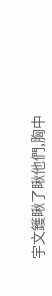宇文鑊瞅了瞅他們,胸中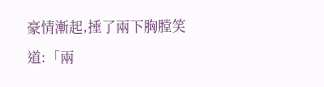豪情漸起,捶了兩下胸膛笑道:「兩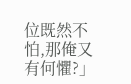位既然不怕,那俺又有何懼?」